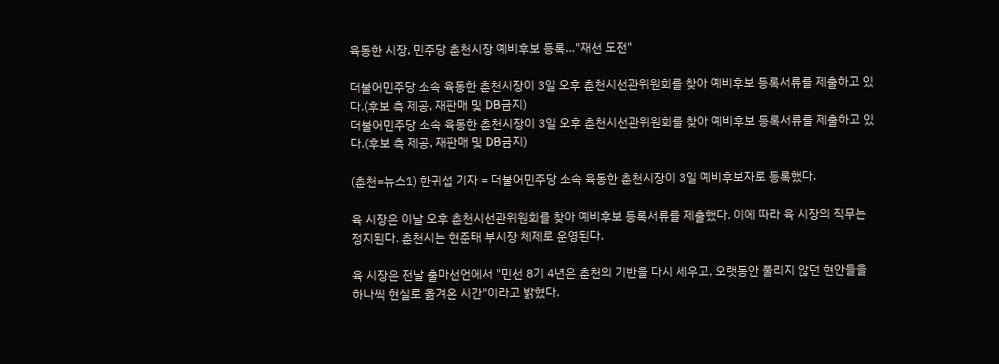육동한 시장, 민주당 춘천시장 예비후보 등록…"재선 도전"

더불어민주당 소속 육동한 춘천시장이 3일 오후 춘천시선관위원회를 찾아 예비후보 등록서류를 제출하고 있다.(후보 측 제공, 재판매 및 DB금지)
더불어민주당 소속 육동한 춘천시장이 3일 오후 춘천시선관위원회를 찾아 예비후보 등록서류를 제출하고 있다.(후보 측 제공, 재판매 및 DB금지)

(춘천=뉴스1) 한귀섭 기자 = 더불어민주당 소속 육동한 춘천시장이 3일 예비후보자로 등록했다.

육 시장은 이날 오후 춘천시선관위원회를 찾아 예비후보 등록서류를 제출했다. 이에 따라 육 시장의 직무는 정지된다. 춘천시는 현준태 부시장 체제로 운영된다.

육 시장은 전날 출마선언에서 "민선 8기 4년은 춘천의 기반을 다시 세우고, 오랫동안 풀리지 않던 현안들을 하나씩 현실로 옮겨온 시간"이라고 밝혔다.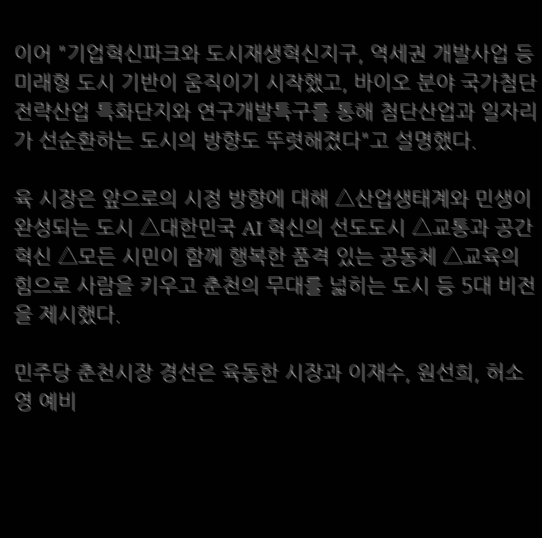이어 "기업혁신파크와 도시재생혁신지구, 역세권 개발사업 등 미래형 도시 기반이 움직이기 시작했고, 바이오 분야 국가첨단전략산업 특화단지와 연구개발특구를 통해 첨단산업과 일자리가 선순환하는 도시의 방향도 뚜렷해졌다"고 설명했다.

육 시장은 앞으로의 시정 방향에 대해 △산업생태계와 민생이 완성되는 도시 △대한민국 AI 혁신의 선도도시 △교통과 공간 혁신 △모든 시민이 함께 행복한 품격 있는 공동체 △교육의 힘으로 사람을 키우고 춘천의 무대를 넓히는 도시 등 5대 비전을 제시했다.

민주당 춘천시장 경선은 육동한 시장과 이재수, 원선희, 허소영 예비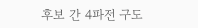후보 간 4파전 구도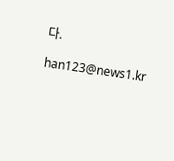다.

han123@news1.kr